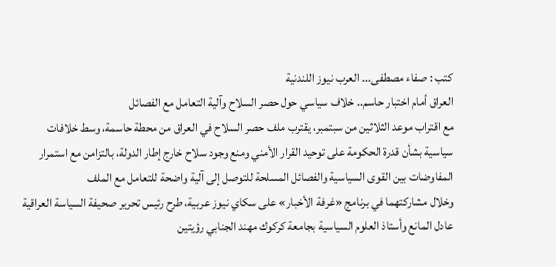كتب : صفاء مصطفى... العرب نيوز اللندنية
العراق أمام اختبار حاسم.. خلاف سياسي حول حصر السلاح وآلية التعامل مع الفصائل
مع اقتراب موعد الثلاثين من سبتمبر، يقترب ملف حصر السلاح في العراق من محطة حاسمة، وسط خلافات
سياسية بشأن قدرة الحكومة على توحيد القرار الأمني ومنع وجود سلاح خارج إطار الدولة، بالتزامن مع استمرار
المفاوضات بين القوى السياسية والفصائل المسلحة للتوصل إلى آلية واضحة للتعامل مع الملف
وخلال مشاركتهما في برنامج «غرفة الأخبار» على سكاي نيوز عربية، طرح رئيس تحرير صحيفة السياسة العراقية
عادل المانع وأستاذ العلوم السياسية بجامعة كركوك مهند الجنابي رؤيتين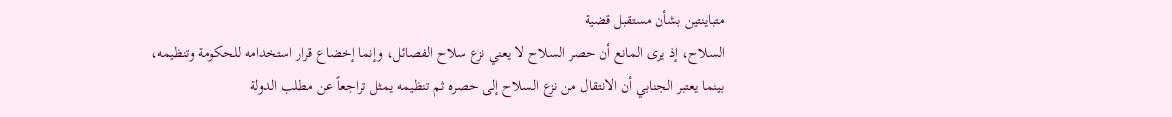متباينتين بشأن مستقبل قضية
السلاح، إذ يرى المانع أن حصر السلاح لا يعني نزع سلاح الفصائل، وإنما إخضاع قرار استخدامه للحكومة وتنظيمه،
بينما يعتبر الجنابي أن الانتقال من نزع السلاح إلى حصره ثم تنظيمه يمثل تراجعاً عن مطلب الدولة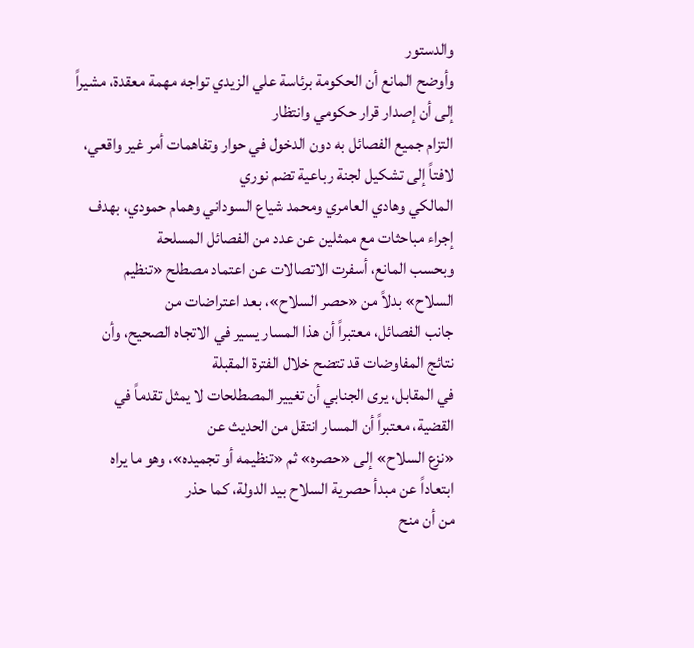والدستور
وأوضح المانع أن الحكومة برئاسة علي الزيدي تواجه مهمة معقدة، مشيراً إلى أن إصدار قرار حكومي وانتظار
التزام جميع الفصائل به دون الدخول في حوار وتفاهمات أمر غير واقعي، لافتاً إلى تشكيل لجنة رباعية تضم نوري
المالكي وهادي العامري ومحمد شياع السوداني وهمام حمودي، بهدف إجراء مباحثات مع ممثلين عن عدد من الفصائل المسلحة
وبحسب المانع، أسفرت الاتصالات عن اعتماد مصطلح «تنظيم السلاح» بدلاً من «حصر السلاح»، بعد اعتراضات من
جانب الفصائل، معتبراً أن هذا المسار يسير في الاتجاه الصحيح، وأن نتائج المفاوضات قد تتضح خلال الفترة المقبلة
في المقابل، يرى الجنابي أن تغيير المصطلحات لا يمثل تقدماً في القضية، معتبراً أن المسار انتقل من الحديث عن
«نزع السلاح» إلى «حصره» ثم «تنظيمه أو تجميده»، وهو ما يراه ابتعاداً عن مبدأ حصرية السلاح بيد الدولة، كما حذر
من أن منح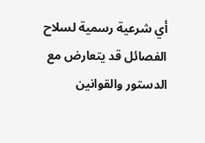أي شرعية رسمية لسلاح الفصائل قد يتعارض مع الدستور والقوانين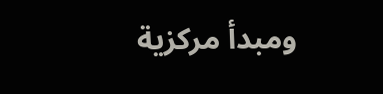ومبدأ مركزية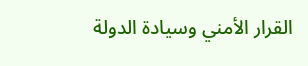القرار الأمني وسيادة الدولة